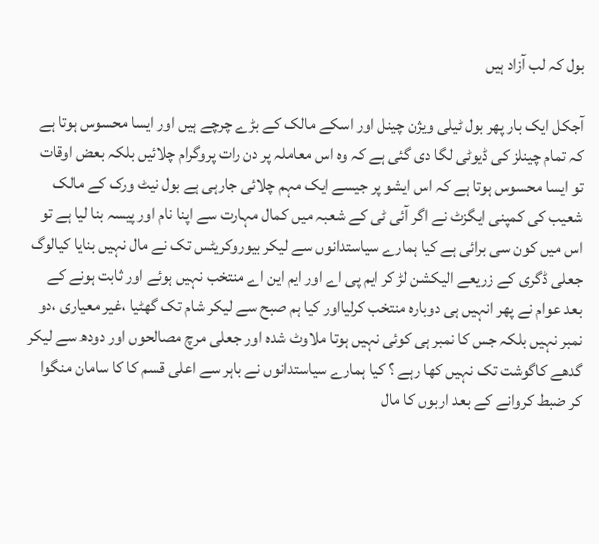بول کہ لب آزاد ہیں

آجکل ایک بار پھر بول ٹیلی ویژن چینل اور اسکے مالک کے بڑے چرچے ہیں اور ایسا محسوس ہوتا ہے کہ تمام چینلز کی ڈیوٹی لگا دی گئی ہے کہ وہ اس معاملہ پر دن رات پروگرام چلائیں بلکہ بعض اوقات تو ایسا محسوس ہوتا ہے کہ اس ایشو پر جیسے ایک مہم چلائی جارہی ہے بول نیٹ ورک کے مالک شعیب کی کمپنی ایگزٹ نے اگر آئی ٹی کے شعبہ میں کمال مہارت سے اپنا نام اور پیسہ بنا لیا ہے تو اس میں کون سی برائی ہے کیا ہمارے سیاستدانوں سے لیکر بیوروکریٹس تک نے مال نہیں بنایا کیالوگ جعلی ڈگری کے زریعے الیکشن لڑ کر ایم پی اے اور ایم این اے منتخب نہیں ہوئے اور ثابت ہونے کے بعد عوام نے پھر انہیں ہی دوبارہ منتخب کرلیااور کیا ہم صبح سے لیکر شام تک گھٹیا ،غیر معیاری ،دو نمبر نہیں بلکہ جس کا نمبر ہی کوئی نہیں ہوتا ملاوٹ شدہ اور جعلی مرچ مصالحوں اور دودھ سے لیکر گدھے کاگوشت تک نہیں کھا رہے ؟ کیا ہمارے سیاستدانوں نے باہر سے اعلی قسم کا کا سامان منگوا کر ضبط کروانے کے بعد اربوں کا مال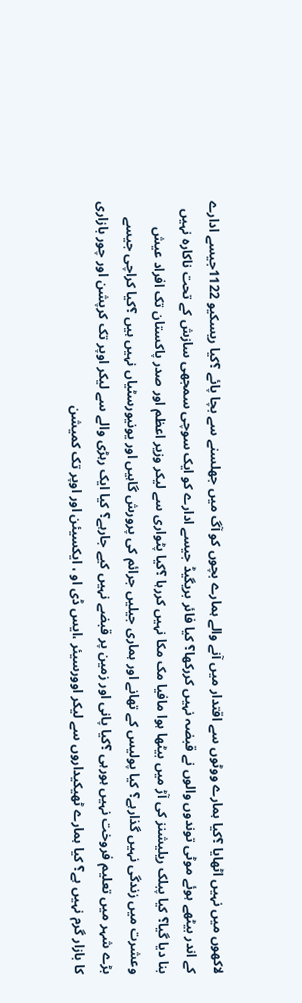لاکھوں میں نہیں اٹھایا ؟کیا ہمارے ووٹوں سے اقتدار میں آنے والے ہمارے بچوں کو آگ میں جھلسنے سے بچا پائے ؟کیا ریسکیو 1122جیسے ادارے کے اندر بیٹھے ہوئے موٹی توندوں والوں نے قبضہ نہیں کررکھا؟ کیا فائر بریگیڈ جیسے ادارے کو ایک سوچی سمجھی سازش کے تحت ناکارہ نہیں بنا دیا گیا؟ کیا پبلک ریلیشنز کی آڑ میں بیٹھا ہوا مافیا مک مکا نہیں کررہا ؟کیا پٹواری سے لیکر وزیر اعظم اور صدر پاکستان تک افراد عیش وعشرت میں زندگی نہیں گذارہے؟ کیا پولیس کے تھانے اور ہماری جیلیں جرائم کی پرورش گاہیں اور یونیورسٹیاں نہیں ہیں ؟کیا کراچی جیسے بڑے شہر میں تعلیم فروخت نہیں ہورہی ؟کیا پانی اور زمین پر قبضے نہیں کیے جارہے؟ کیا ایک رہڑی والے سے لیکر اوپر تک کرپشن اور چور بازاری کا بازار گرم نہیں ہے؟ کیا ہمارے ٹھیکیداروں سے لیکر اوورسیئر ،ایس ڈی او ، ایکسیئن اور اوپر تک کمیشن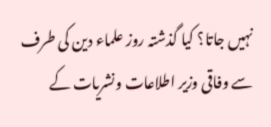نہیں جاتا؟ کیا گذشتہ روز علماء دین کی طرف سے وفاقی وزیر اطلاعات ونشریات کے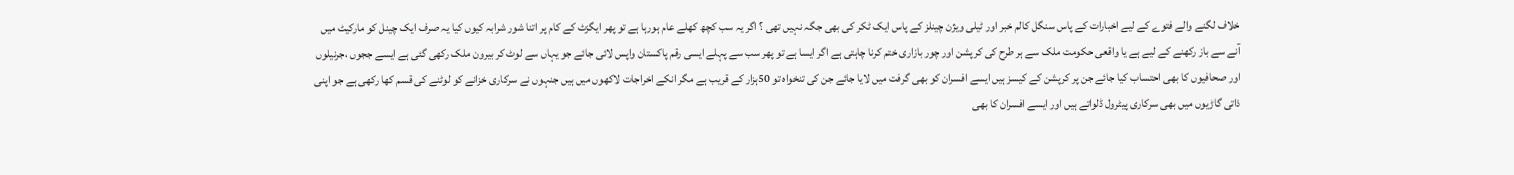خلاف لگنے والے فتوے کے لیے اخبارات کے پاس سنگل کالم خبر اور ٹیلی ویژن چینلز کے پاس ایک ٹکر کی بھی جگہ نہیں تھی ؟ اگر یہ سب کچھ کھلے عام ہورہا ہے تو پھر ایگزٹ کے کام پر اتنا شور شرابہ کیوں کیا یہ صرف ایک چینل کو مارکیٹ میں آنے سے باز رکھنے کے لیے ہے یا واقعی حکومت ملک سے ہر طرح کی کرپشن اور چور بازاری ختم کرنا چاہتی ہے اگر ایسا ہے تو پھر سب سے پہلے ایسی رقم پاکستان واپس لائی جائے جو یہاں سے لوٹ کر بیرون ملک رکھی گئی ہے ایسے ججوں ،جرنیلوں اور صحافیوں کا بھی احتساب کیا جائے جن پر کرپشن کے کیسز ہیں ایسے افسران کو بھی گرفت میں لایا جائے جن کی تنخواہ تو 50ہزار کے قریب ہے مگر انکے اخراجات لاکھوں میں ہیں جنہوں نے سرکاری خزانے کو لوٹنے کی قسم کھا رکھی ہے جو اپنی ذاتی گاڑیوں میں بھی سرکاری پیٹرول ڈلواتے ہیں اور ایسے افسران کا بھی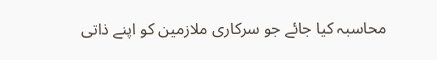محاسبہ کیا جائے جو سرکاری ملازمین کو اپنے ذاتی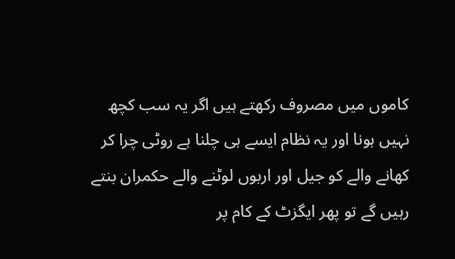کاموں میں مصروف رکھتے ہیں اگر یہ سب کچھ نہیں ہونا اور یہ نظام ایسے ہی چلنا ہے روٹی چرا کر کھانے والے کو جیل اور اربوں لوٹنے والے حکمران بنتے رہیں گے تو پھر ایگزٹ کے کام پر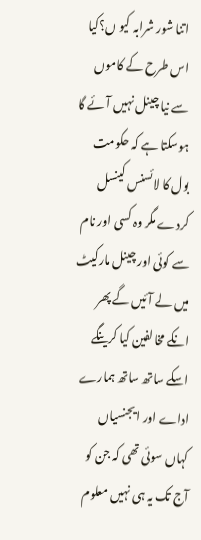اتنا شور شرابہ کیو ں؟کیا اس طرح کے کاموں سے نیا چینل نہیں آئے گا ہوسکتا ہے کہ حکومت بول کا لائسنس کینسل کردے مگر وہ کسی اور نام سے کوئی اور چینل مارکیٹ میں لے آئیں گے پھر انکے مخالفین کیا کرینگے اسکے ساتھ ساتھ ہمارے اداے اور ایجنسیاں کہاں سوئی تھی کہ جن کو آج تک یہ ہی نہیں معلوم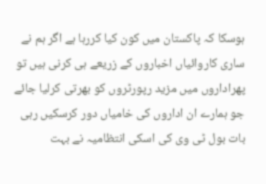ہوسکا کہ پاکستان میں کون کیا کررہا ہے اگر ہم نے ساری کاروائیاں اخباروں کے زریعے ہی کرنی ہیں تو پھراداروں میں مزید رپورٹروں کو بھرتی کرلیا جائے جو ہمارے ان اداروں کی خامیاں دور کرسکیں رہی بات بول ٹی وی کی اسکی انتظامیہ نے بہت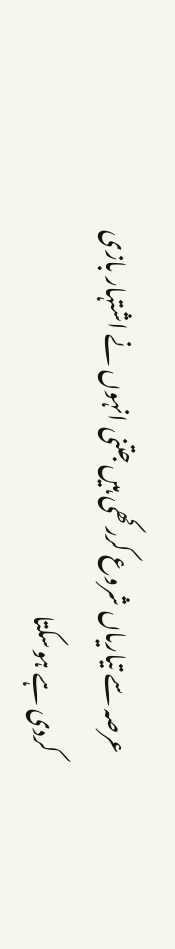عرصہ سے تیاریاں شروع کررکھی ہیں جتنی انہوں نے اشتہار بازی کردی ہے ہوسکتا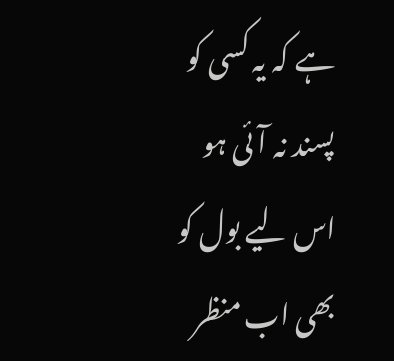ہے کہ یہ کسی کو پسند نہ آئی ہو اس لیے بول کو بھی اب منظر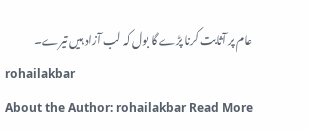عام پر آثابت کرنا پڑے گا بول کہ لب آزاد ہیں تیرے۔
rohailakbar
About the Author: rohailakbar Read More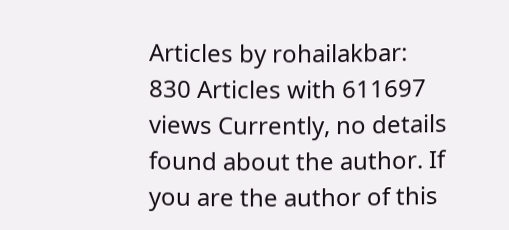Articles by rohailakbar: 830 Articles with 611697 views Currently, no details found about the author. If you are the author of this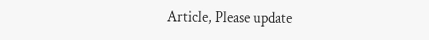Article, Please update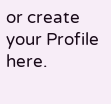or create your Profile here.